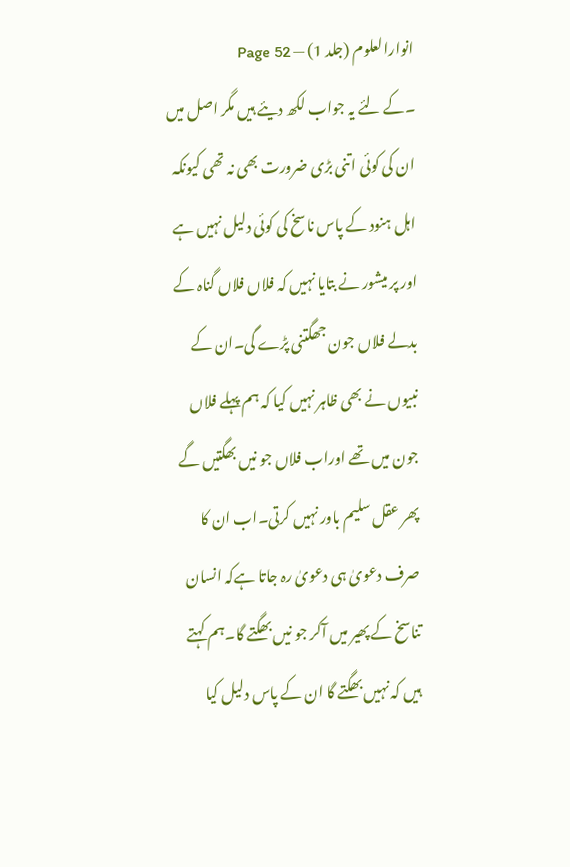انوارالعلوم (جلد 1) — Page 52
۔کے لئے یہ جواب لکھ دیئے ہیں مگر اصل میں ان کی کوئی اتنی بڑی ضرورت بھی نہ تھی کیونکہ اہل ہنود کے پاس ناسخ کی کوئی دلیل نہیں ہے اور پر میشور نے بتایا نہیں کہ فلاں فلاں گناہ کے بدلے فلاں جون جھگتنی پڑے گی۔ان کے نبیوں نے بھی ظاہر نہیں کیا کہ ہم پہلے فلاں جون میں تھے اوراب فلاں جو نیں بھگتیں گے پھر عقل سلیم باور نہیں کرتی۔اب ان کا صرف دعویٰ ہی دعویٰ رہ جاتا ہےکہ انسان تناسخ کے پھیر میں آکر جو نیں بھگتے گا۔ہم کہتے ہیں کہ نہیں بھگتے گا ان کے پاس دلیل کیا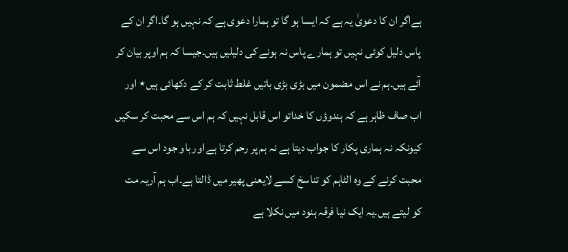ہےاگر ان کا دعویٰ یہ ہے کہ ایسا ہو گا تو ہمارا دعوی ہے کہ نہیں ہو گا۔اگر ان کے پاس دلیل کوئی نہیں تو ہمارے پاس نہ ہونے کی دلیلیں ہیں۔جیسا کہ ہم اوپر بیان کر آئے ہیں۔ہم نے اس مضمون میں بڑی بڑی باتیں غلط ثابت کر کے دکھائی ہیں٭ اور اب صاف ظاہر ہے کہ ہندوؤں کا خداتو اس قابل نہیں کہ ہم اس سے محبت کر سکیں کیونکہ نہ ہماری پکار کا جواب دیتا ہے نہ ہم پر رحم کرتا ہے اور باو جود اس سے محبت کرنے کے وہ الٹاہم کو تناسخ کسے لایعنی پھیر میں ڈالتا ہے۔اب ہم آریہ مت کو لیتے ہیں۔یہ ایک نیا فرقہ ہنود میں نکلا ہے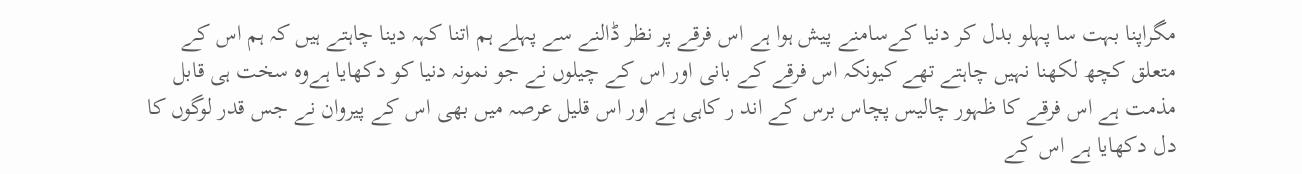مگراپنا بہت سا پہلو بدل کر دنیا کےسامنے پیش ہوا ہے اس فرقے پر نظر ڈالنے سے پہلے ہم اتنا کہہ دینا چاہتے ہیں کہ ہم اس کے متعلق کچھ لکھنا نہیں چاہتے تھے کیونکہ اس فرقے کے بانی اور اس کے چیلوں نے جو نمونہ دنیا کو دکھایا ہےوہ سخت ہی قابل مذمت ہے اس فرقے کا ظہور چالیس پچاس برس کے اند ر کاہی ہے اور اس قلیل عرصہ میں بھی اس کے پیروان نے جس قدر لوگوں کا دل دکھایا ہے اس کے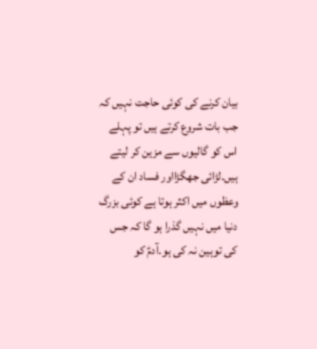بیان کرنے کی کوئی حاجت نہیں کہ جب بات شروع کرتے ہیں تو پہلے اس کو گالیوں سے مزین کر لیتے ہیں۔لڑائی جھگڑااور فساد ان کے وعظوں میں اکثر ہوتا ہے کوئی بزرگ دنیا میں نہیں گذرا ہو گا کہ جس کی توہین نہ کی ہو۔آدمؑ کو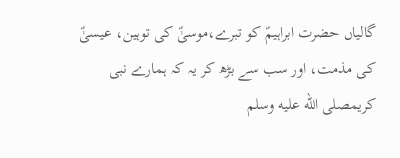گالیاں حضرت ابراہیمؑ کو تبرے،موسیٰؑ کی توہین، عیسیٰؑ کی مذمت، اور سب سے بڑھ کر یہ کہ ہمارے نبی کریمصلى الله عليه وسلم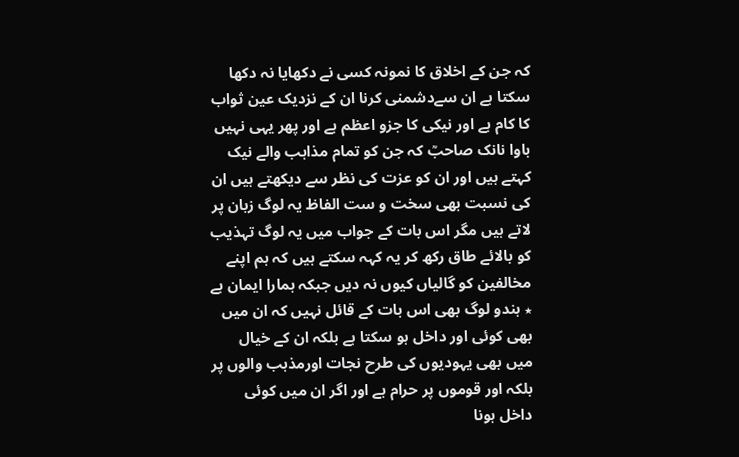کہ جن کے اخلاق کا نمونہ کسی نے دکھایا نہ دکھا سکتا ہے ان سےدشمنی کرنا ان کے نزدیک عین ثواب کا کام ہے اور نیکی کا جزو اعظم ہے اور پھر یہی نہیں باوا نانک صاحبؒ کہ جن کو تمام مذاہب والے نیک کہتے ہیں اور ان کو عزت کی نظر سے دیکھتے ہیں ان کی نسبت بھی سخت و ست الفاظ یہ لوگ زبان پر لاتے ہیں مگر اس بات کے جواب میں یہ لوگ تہذیب کو بالائے طاق رکھ کر یہ کہہ سکتے ہیں کہ ہم اپنے مخالفین کو گالیاں کیوں نہ دیں جبکہ ہمارا ایمان ہے ٭ ہندو لوگ بھی اس بات کے قائل نہیں کہ ان میں بھی کوئی اور داخل ہو سکتا ہے بلکہ ان کے خیال میں بھی یہودیوں کی طرح نجات اورمذہب والوں پر بلکہ اور قوموں پر حرام ہے اور اگر ان میں کوئی داخل ہونا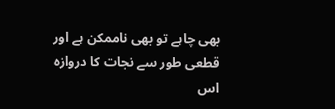بھی چاہے تو بھی ناممکن ہے اور قطعی طور سے نجات کا دروازہ اس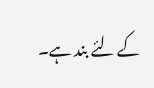کے لئے بند ہے۔